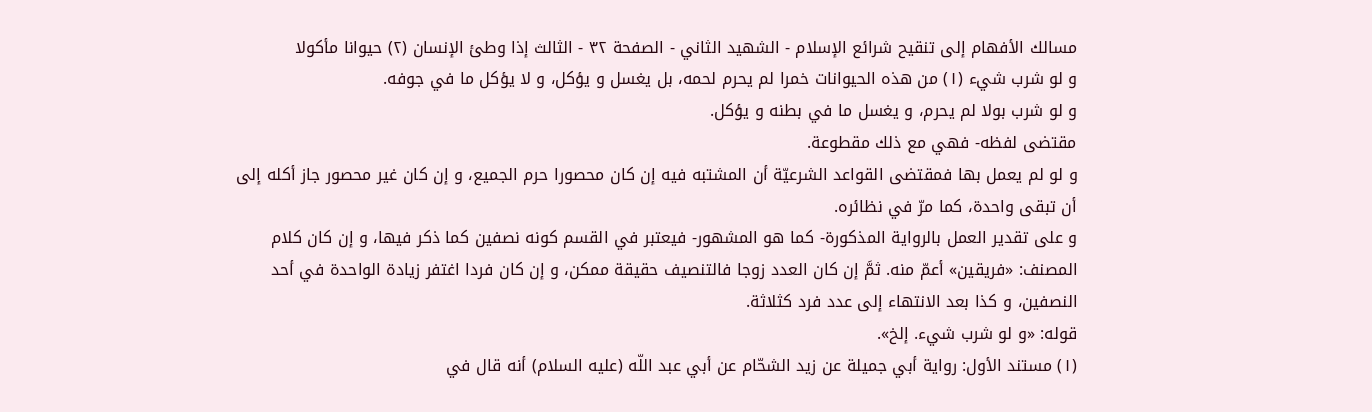مسالك الأفهام إلى تنقيح شرائع الإسلام - الشهيد الثاني - الصفحة ٣٢ - الثالث إذا وطئ الإنسان (٢) حيوانا مأكولا
و لو شرب شيء (١) من هذه الحيوانات خمرا لم يحرم لحمه، بل يغسل و يؤكل، و لا يؤكل ما في جوفه.
و لو شرب بولا لم يحرم، و يغسل ما في بطنه و يؤكل.
مقتضى لفظه- فهي مع ذلك مقطوعة.
و لو لم يعمل بها فمقتضى القواعد الشرعيّة أن المشتبه فيه إن كان محصورا حرم الجميع، و إن كان غير محصور جاز أكله إلى أن تبقى واحدة، كما مرّ في نظائره.
و على تقدير العمل بالرواية المذكورة- كما هو المشهور- فيعتبر في القسم كونه نصفين كما ذكر فيها، و إن كان كلام المصنف: «فريقين» أعمّ منه. ثمَّ إن كان العدد زوجا فالتنصيف حقيقة ممكن، و إن كان فردا اغتفر زيادة الواحدة في أحد النصفين، و كذا بعد الانتهاء إلى عدد فرد كثلاثة.
قوله: «و لو شرب شيء. إلخ».
(١) مستند الأول: رواية أبي جميلة عن زيد الشحّام عن أبي عبد اللّه (عليه السلام) أنه قال في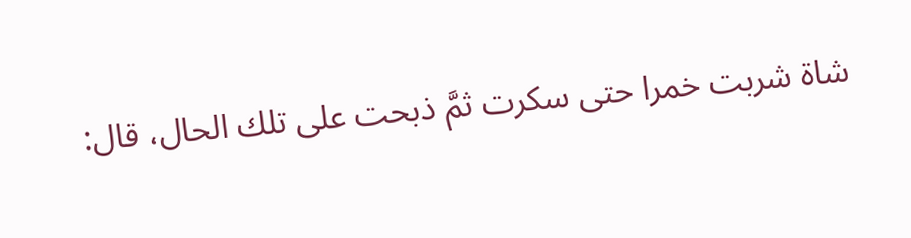شاة شربت خمرا حتى سكرت ثمَّ ذبحت على تلك الحال، قال: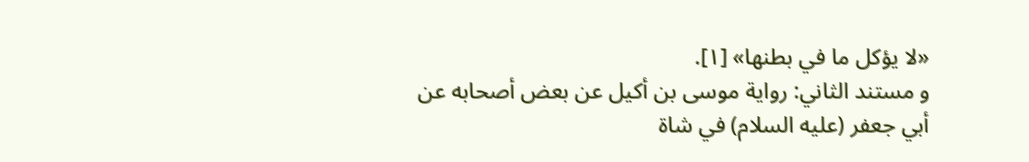«لا يؤكل ما في بطنها» [١].
و مستند الثاني: رواية موسى بن أكيل عن بعض أصحابه عن أبي جعفر (عليه السلام) في شاة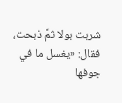شربت بولا ثمَّ ذبحت، فقال: «يغسل ما في جوفها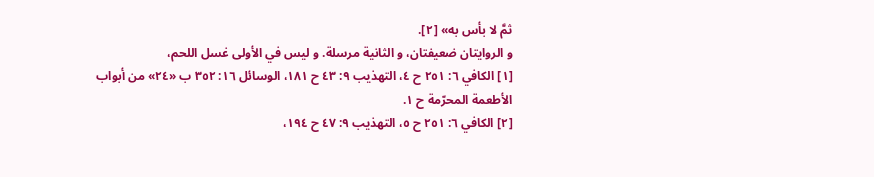ثمَّ لا بأس به» [٢].
و الروايتان ضعيفتان، و الثانية مرسلة. و ليس في الأولى غسل اللحم،
[١] الكافي ٦: ٢٥١ ح ٤، التهذيب ٩: ٤٣ ح ١٨١، الوسائل ١٦: ٣٥٢ ب «٢٤» من أبواب الأطعمة المحرّمة ح ١.
[٢] الكافي ٦: ٢٥١ ح ٥، التهذيب ٩: ٤٧ ح ١٩٤،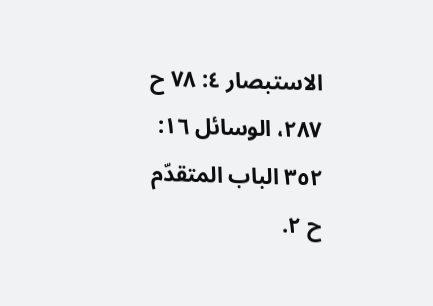الاستبصار ٤: ٧٨ ح ٢٨٧، الوسائل ١٦: ٣٥٢ الباب المتقدّم ح ٢.